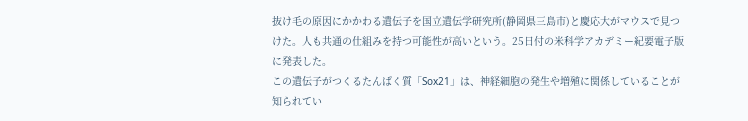抜け毛の原因にかかわる遺伝子を国立遺伝学研究所(静岡県三島市)と慶応大がマウスで見つけた。人も共通の仕組みを持つ可能性が高いという。25日付の米科学アカデミー紀要電子版に発表した。
この遺伝子がつくるたんぱく質「Sox21」は、神経細胞の発生や増殖に関係していることが知られてい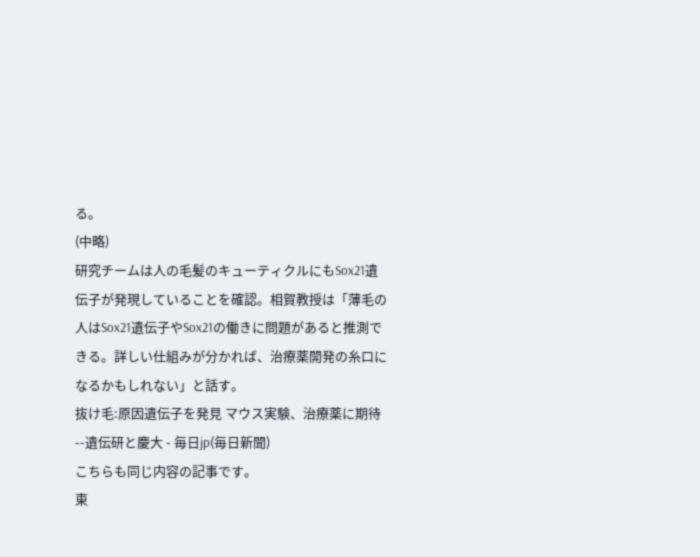る。
(中略)
研究チームは人の毛髪のキューティクルにもSox21遺伝子が発現していることを確認。相賀教授は「薄毛の人はSox21遺伝子やSox21の働きに問題があると推測できる。詳しい仕組みが分かれば、治療薬開発の糸口になるかもしれない」と話す。
抜け毛:原因遺伝子を発見 マウス実験、治療薬に期待--遺伝研と慶大 - 毎日jp(毎日新聞)
こちらも同じ内容の記事です。
東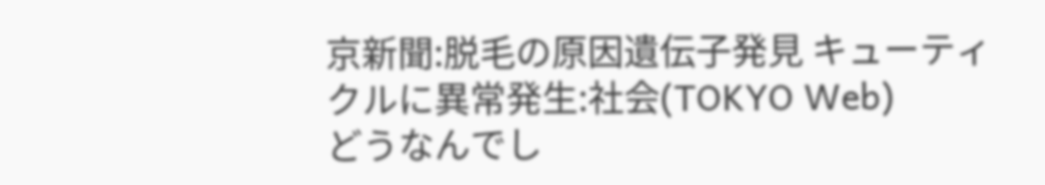京新聞:脱毛の原因遺伝子発見 キューティクルに異常発生:社会(TOKYO Web)
どうなんでし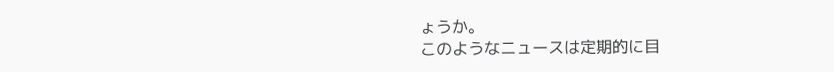ょうか。
このようなニュースは定期的に目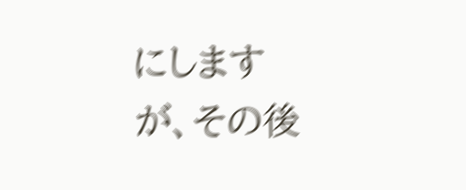にしますが、その後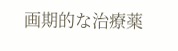画期的な治療薬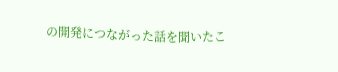の開発につながった話を聞いたこ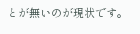とが無いのが現状です。